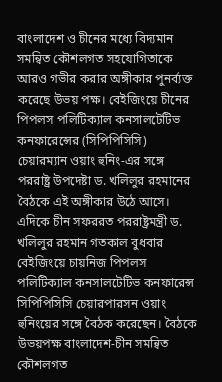বাংলাদেশ ও চীনের মধ্যে বিদ্যমান সমন্বিত কৌশলগত সহযোগিতাকে আরও গভীর করার অঙ্গীকার পুনর্ব্যক্ত করেছে উভয় পক্ষ। বেইজিংয়ে চীনের পিপলস পলিটিক্যাল কনসালটেটিভ কনফারেন্সের (সিপিপিসিসি) চেয়ারম্যান ওয়াং হুনিং-এর সঙ্গে পররাষ্ট্র উপদেষ্টা ড. খলিলুর রহমানের বৈঠকে এই অঙ্গীকার উঠে আসে। এদিকে চীন সফররত পররাষ্ট্রমন্ত্রী ড. খলিলুর রহমান গতকাল বুধবার বেইজিংয়ে চায়নিজ পিপলস পলিটিক্যাল কনসালটেটিভ কনফারেন্স সিপিপিসিসি চেয়ারপারসন ওয়াং হুনিংয়ের সঙ্গে বৈঠক করেছেন। বৈঠকে উভয়পক্ষ বাংলাদেশ-চীন সমন্বিত কৌশলগত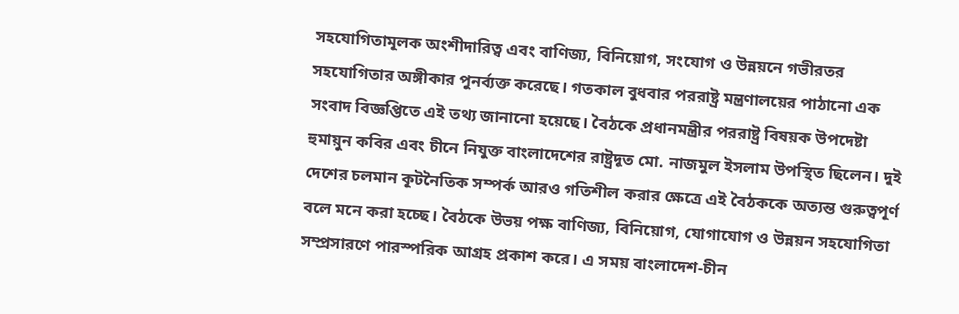সহযোগিতামূলক অংশীদারিত্ব এবং বাণিজ্য, বিনিয়োগ, সংযোগ ও উন্নয়নে গভীরতর সহযোগিতার অঙ্গীকার পুনর্ব্যক্ত করেছে। গতকাল বুধবার পররাষ্ট্র মন্ত্রণালয়ের পাঠানো এক সংবাদ বিজ্ঞপ্তিতে এই তথ্য জানানো হয়েছে। বৈঠকে প্রধানমন্ত্রীর পররাষ্ট্র বিষয়ক উপদেষ্টা হুমায়ুন কবির এবং চীনে নিযুক্ত বাংলাদেশের রাষ্ট্রদূত মো. নাজমুল ইসলাম উপস্থিত ছিলেন। দুই দেশের চলমান কূটনৈতিক সম্পর্ক আরও গতিশীল করার ক্ষেত্রে এই বৈঠককে অত্যন্ত গুরুত্বপূর্ণ বলে মনে করা হচ্ছে। বৈঠকে উভয় পক্ষ বাণিজ্য, বিনিয়োগ, যোগাযোগ ও উন্নয়ন সহযোগিতা সম্প্রসারণে পারস্পরিক আগ্রহ প্রকাশ করে। এ সময় বাংলাদেশ-চীন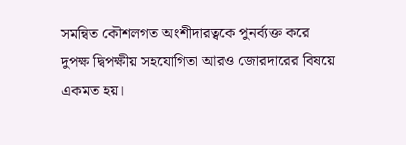সমন্বিত কৌশলগত অংশীদারত্বকে পুনর্ব্যক্ত করে দুপক্ষ দ্বিপক্ষীয় সহযোগিতা আরও জোরদারের বিষয়ে একমত হয়।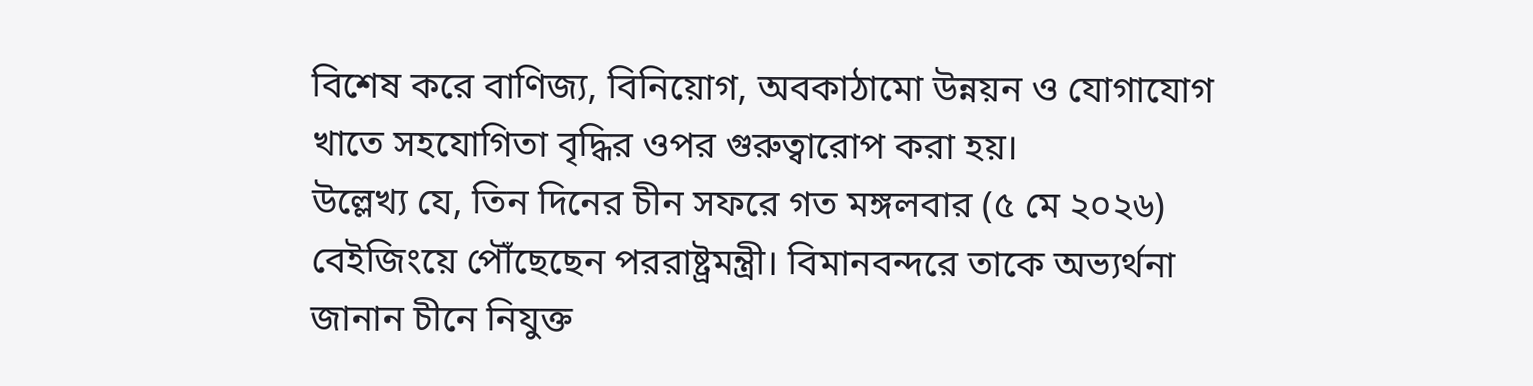বিশেষ করে বাণিজ্য, বিনিয়োগ, অবকাঠামো উন্নয়ন ও যোগাযোগ খাতে সহযোগিতা বৃদ্ধির ওপর গুরুত্বারোপ করা হয়।
উল্লেখ্য যে, তিন দিনের চীন সফরে গত মঙ্গলবার (৫ মে ২০২৬) বেইজিংয়ে পৌঁছেছেন পররাষ্ট্রমন্ত্রী। বিমানবন্দরে তাকে অভ্যর্থনা জানান চীনে নিযুক্ত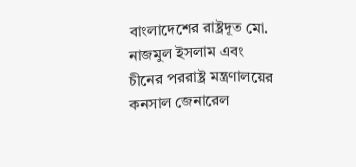বাংলাদেশের রাষ্ট্রদূত মো. নাজমুল ইসলাম এবং চীনের পররাষ্ট্র মন্ত্রণালয়ের কনসাল জেনারেল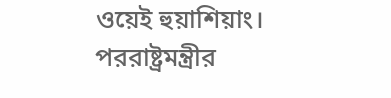ওয়েই হুয়াশিয়াং। পররাষ্ট্রমন্ত্রীর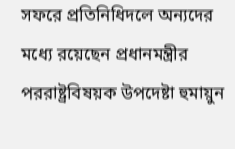সফরে প্রতিনিধিদলে অন্যদের মধ্যে রয়েছেন প্রধানমন্ত্রীর পররাষ্ট্রবিষয়ক উপদেষ্টা হুমায়ুন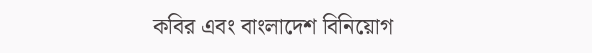কবির এবং বাংলাদেশ বিনিয়োগ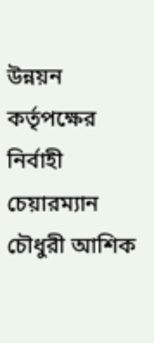উন্নয়ন কর্তৃপক্ষের নির্বাহী চেয়ারম্যান চৌধুরী আশিক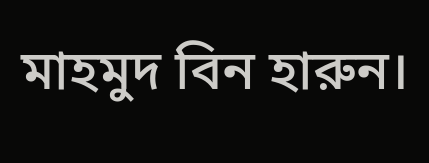মাহমুদ বিন হারুন।